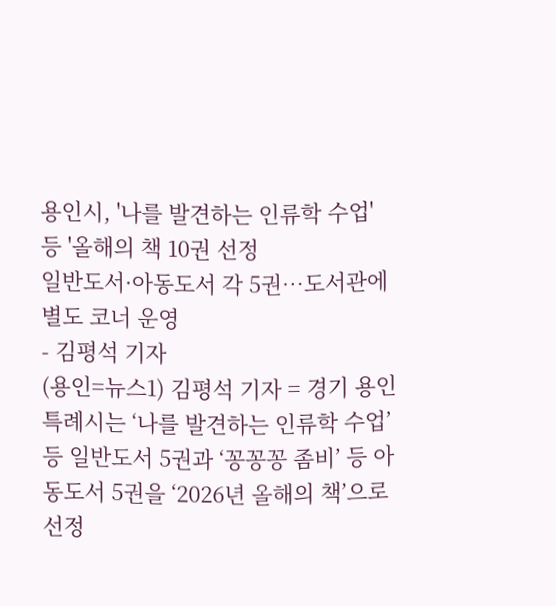용인시, '나를 발견하는 인류학 수업' 등 '올해의 책 10권 선정
일반도서·아동도서 각 5권…도서관에 별도 코너 운영
- 김평석 기자
(용인=뉴스1) 김평석 기자 = 경기 용인특례시는 ‘나를 발견하는 인류학 수업’ 등 일반도서 5권과 ‘꽁꽁꽁 좀비’ 등 아동도서 5권을 ‘2026년 올해의 책’으로 선정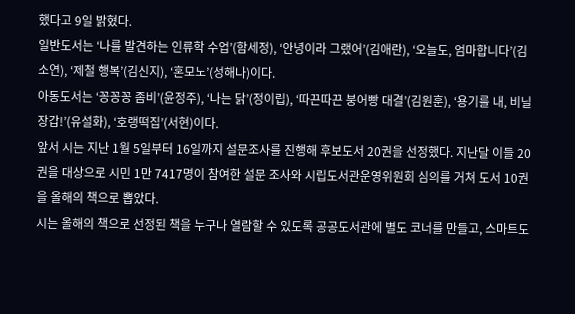했다고 9일 밝혔다.
일반도서는 ‘나를 발견하는 인류학 수업’(함세정), ‘안녕이라 그랬어’(김애란), ‘오늘도, 엄마합니다’(김소연), ‘제철 행복’(김신지), ‘혼모노’(성해나)이다.
아동도서는 ‘꽁꽁꽁 좀비’(윤정주), ‘나는 닭’(정이립), ‘따끈따끈 붕어빵 대결’(김원훈), ‘용기를 내, 비닐장갑!’(유설화), ‘호랭떡집’(서현)이다.
앞서 시는 지난 1월 5일부터 16일까지 설문조사를 진행해 후보도서 20권을 선정했다. 지난달 이들 20권을 대상으로 시민 1만 7417명이 참여한 설문 조사와 시립도서관운영위원회 심의를 거쳐 도서 10권을 올해의 책으로 뽑았다.
시는 올해의 책으로 선정된 책을 누구나 열람할 수 있도록 공공도서관에 별도 코너를 만들고, 스마트도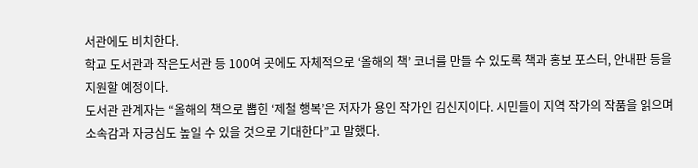서관에도 비치한다.
학교 도서관과 작은도서관 등 100여 곳에도 자체적으로 ‘올해의 책’ 코너를 만들 수 있도록 책과 홍보 포스터, 안내판 등을 지원할 예정이다.
도서관 관계자는 “올해의 책으로 뽑힌 ‘제철 행복’은 저자가 용인 작가인 김신지이다. 시민들이 지역 작가의 작품을 읽으며 소속감과 자긍심도 높일 수 있을 것으로 기대한다”고 말했다.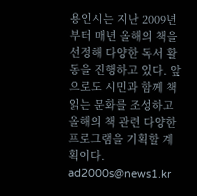용인시는 지난 2009년부터 매년 올해의 책을 선정해 다양한 독서 활동을 진행하고 있다. 앞으로도 시민과 함께 책 읽는 문화를 조성하고 올해의 책 관련 다양한 프로그램을 기획할 계획이다.
ad2000s@news1.kr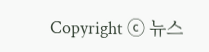Copyright ⓒ 뉴스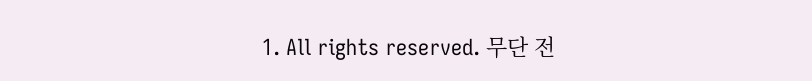1. All rights reserved. 무단 전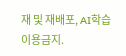재 및 재배포, AI학습 이용금지.